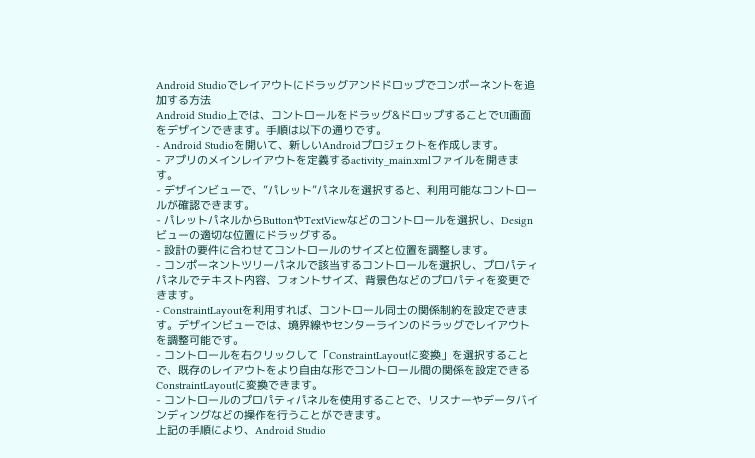Android Studioでレイアウトにドラッグアンドドロップでコンポーネントを追加する方法
Android Studio上では、コントロールをドラッグ&ドロップすることでUI画面をデザインできます。手順は以下の通りです。
- Android Studioを開いて、新しいAndroidプロジェクトを作成します。
- アプリのメインレイアウトを定義するactivity_main.xmlファイルを開きます。
- デザインビューで、”パレット”パネルを選択すると、利用可能なコントロールが確認できます。
- パレットパネルからButtonやTextViewなどのコントロールを選択し、Designビューの適切な位置にドラッグする。
- 設計の要件に合わせてコントロールのサイズと位置を調整します。
- コンポーネントツリーパネルで該当するコントロールを選択し、プロパティパネルでテキスト内容、フォントサイズ、背景色などのプロパティを変更できます。
- ConstraintLayoutを利用すれば、コントロール同士の関係制約を設定できます。デザインビューでは、境界線やセンターラインのドラッグでレイアウトを調整可能です。
- コントロールを右クリックして「ConstraintLayoutに変換」を選択することで、既存のレイアウトをより自由な形でコントロール間の関係を設定できるConstraintLayoutに変換できます。
- コントロールのプロパティパネルを使用することで、リスナーやデータバインディングなどの操作を行うことができます。
上記の手順により、Android Studio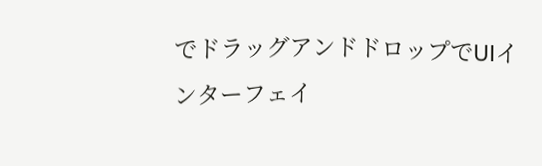でドラッグアンドドロップでUIインターフェイ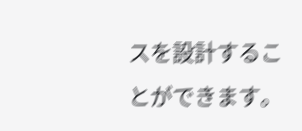スを設計することができます。